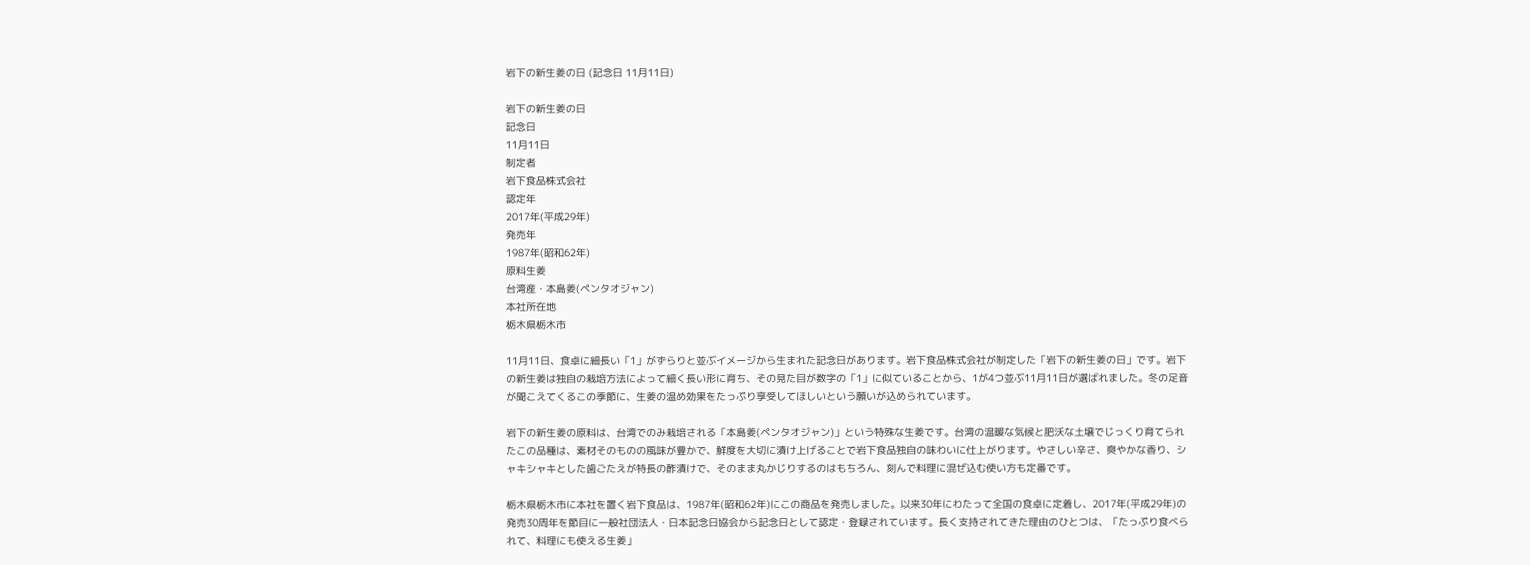岩下の新生姜の日 (記念日 11月11日)

岩下の新生姜の日
記念日
11月11日
制定者
岩下食品株式会社
認定年
2017年(平成29年)
発売年
1987年(昭和62年)
原料生姜
台湾産・本島姜(ペンタオジャン)
本社所在地
栃木県栃木市

11月11日、食卓に細長い「1」がずらりと並ぶイメージから生まれた記念日があります。岩下食品株式会社が制定した「岩下の新生姜の日」です。岩下の新生姜は独自の栽培方法によって細く長い形に育ち、その見た目が数字の「1」に似ていることから、1が4つ並ぶ11月11日が選ばれました。冬の足音が聞こえてくるこの季節に、生姜の温め効果をたっぷり享受してほしいという願いが込められています。

岩下の新生姜の原料は、台湾でのみ栽培される「本島姜(ペンタオジャン)」という特殊な生姜です。台湾の温暖な気候と肥沃な土壌でじっくり育てられたこの品種は、素材そのものの風味が豊かで、鮮度を大切に漬け上げることで岩下食品独自の味わいに仕上がります。やさしい辛さ、爽やかな香り、シャキシャキとした歯ごたえが特長の酢漬けで、そのまま丸かじりするのはもちろん、刻んで料理に混ぜ込む使い方も定番です。

栃木県栃木市に本社を置く岩下食品は、1987年(昭和62年)にこの商品を発売しました。以来30年にわたって全国の食卓に定着し、2017年(平成29年)の発売30周年を節目に一般社団法人・日本記念日協会から記念日として認定・登録されています。長く支持されてきた理由のひとつは、「たっぷり食べられて、料理にも使える生姜」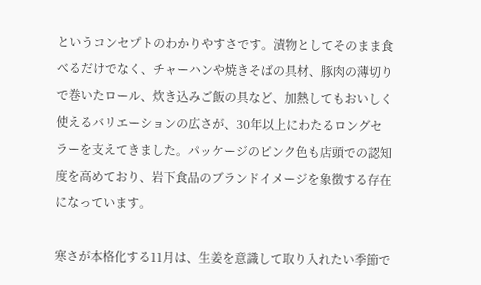というコンセプトのわかりやすさです。漬物としてそのまま食べるだけでなく、チャーハンや焼きそばの具材、豚肉の薄切りで巻いたロール、炊き込みご飯の具など、加熱してもおいしく使えるバリエーションの広さが、30年以上にわたるロングセラーを支えてきました。パッケージのピンク色も店頭での認知度を高めており、岩下食品のブランドイメージを象徴する存在になっています。

寒さが本格化する11月は、生姜を意識して取り入れたい季節で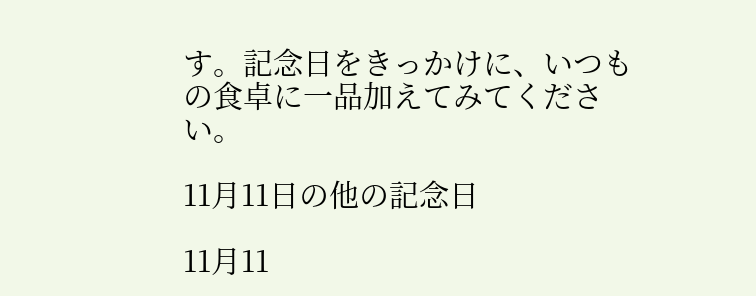す。記念日をきっかけに、いつもの食卓に一品加えてみてください。

11月11日の他の記念日

11月11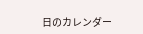日のカレンダー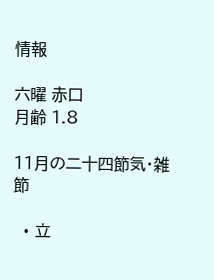情報

六曜 赤口
月齢 1.8

11月の二十四節気・雑節

  • 立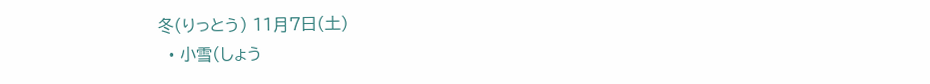冬(りっとう) 11月7日(土)
  • 小雪(しょう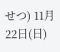せつ) 11月22日(日)